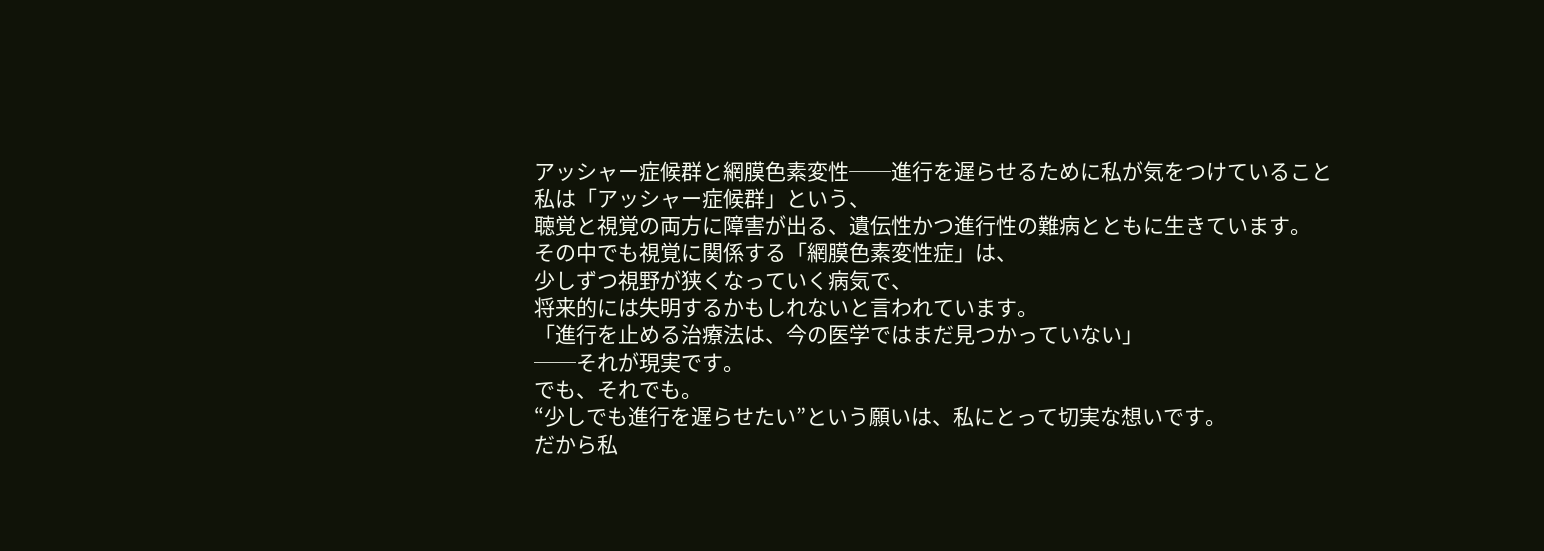アッシャー症候群と網膜色素変性──進行を遅らせるために私が気をつけていること
私は「アッシャー症候群」という、
聴覚と視覚の両方に障害が出る、遺伝性かつ進行性の難病とともに生きています。
その中でも視覚に関係する「網膜色素変性症」は、
少しずつ視野が狭くなっていく病気で、
将来的には失明するかもしれないと言われています。
「進行を止める治療法は、今の医学ではまだ見つかっていない」
──それが現実です。
でも、それでも。
“少しでも進行を遅らせたい”という願いは、私にとって切実な想いです。
だから私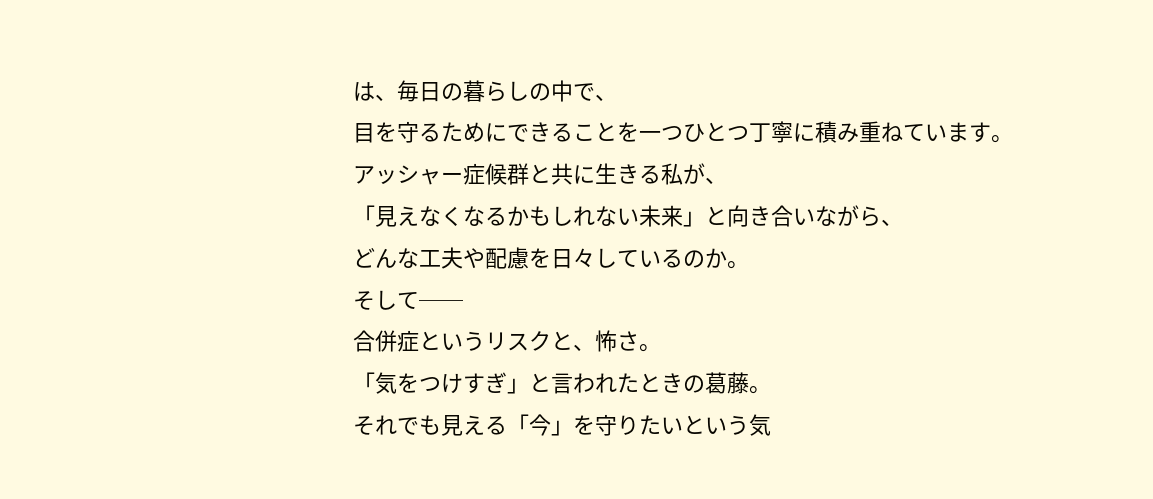は、毎日の暮らしの中で、
目を守るためにできることを一つひとつ丁寧に積み重ねています。
アッシャー症候群と共に生きる私が、
「見えなくなるかもしれない未来」と向き合いながら、
どんな工夫や配慮を日々しているのか。
そして──
合併症というリスクと、怖さ。
「気をつけすぎ」と言われたときの葛藤。
それでも見える「今」を守りたいという気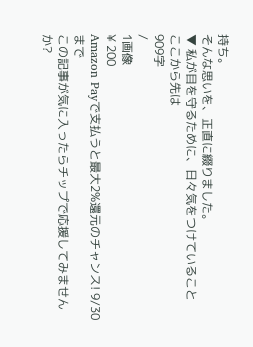持ち。
そんな思いを、正直に綴りました。
▼ 私が目を守るために、日々気をつけていること
ここから先は
909字
/
1画像
¥ 200
Amazon Payで支払うと最大2%還元のチャンス! 9/30まで
この記事が気に入ったらチップで応援してみませんか?